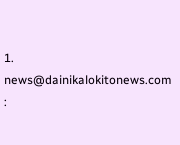1. news@dainikalokitonews.com :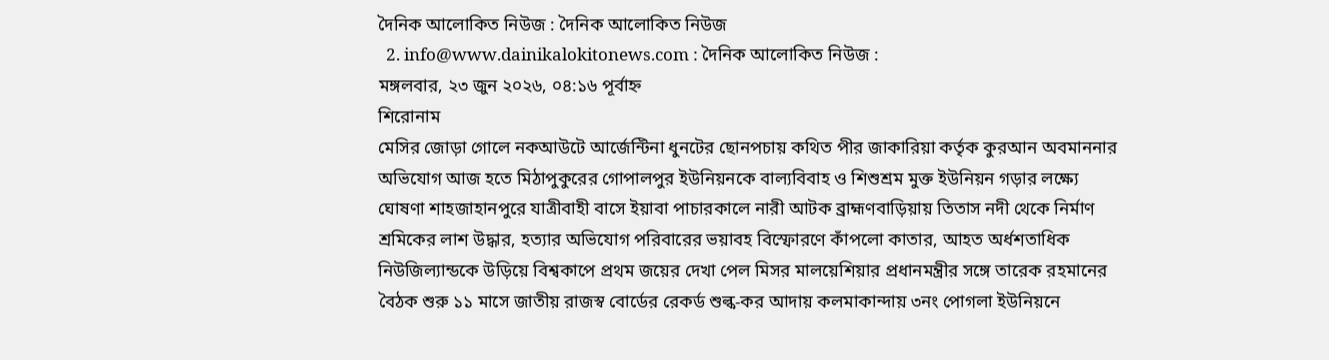দৈনিক আলোকিত নিউজ : দৈনিক আলোকিত নিউজ
  2. info@www.dainikalokitonews.com : দৈনিক আলোকিত নিউজ :
মঙ্গলবার, ২৩ জুন ২০২৬, ০৪:১৬ পূর্বাহ্ন
শিরোনাম
মেসির জোড়া গোলে নকআউটে আর্জেন্টিনা ধুনটের ছোনপচায় কথিত পীর জাকারিয়া কর্তৃক কুরআন অবমাননার অভিযোগ আজ হতে মিঠাপুকুরের গোপালপুর ইউনিয়নকে বাল্যবিবাহ ও শিশুশ্রম মুক্ত ইউনিয়ন গড়ার লক্ষ্যে ঘোষণা শাহজাহানপুরে যাত্রীবাহী বাসে ইয়াবা পাচারকালে নারী আটক ব্রাহ্মণবাড়িয়ায় তিতাস নদী থেকে নির্মাণ শ্রমিকের লাশ উদ্ধার, হত্যার অভিযোগ পরিবারের ভয়াবহ বিস্ফোরণে কাঁপলো কাতার, আহত অর্ধশতাধিক নিউজিল্যান্ডকে উড়িয়ে বিশ্বকাপে প্রথম জয়ের দেখা পেল মিসর মালয়েশিয়ার প্রধানমন্ত্রীর সঙ্গে তারেক রহমানের বৈঠক শুরু ১১ মাসে জাতীয় রাজস্ব বোর্ডের রেকর্ড শুল্ক-কর আদায় কলমাকান্দায় ৩নং পোগলা ইউনিয়নে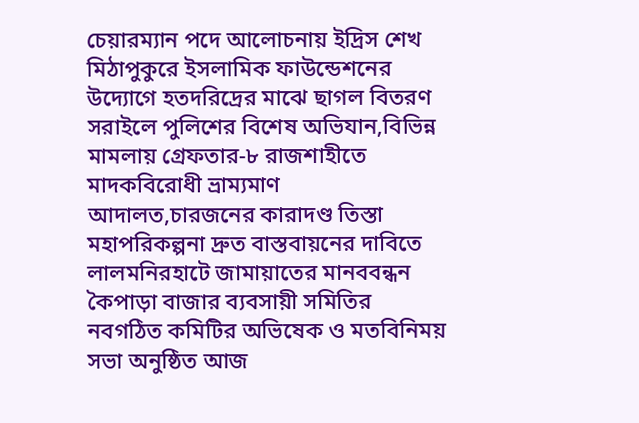চেয়ারম্যান পদে আলোচনায় ইদ্রিস শেখ মিঠাপুকুরে ইসলামিক ফাউন্ডেশনের উদ্যোগে হতদরিদ্রের মাঝে ছাগল বিতরণ সরাইলে পুলিশের বিশেষ অভিযান,বিভিন্ন মামলায় গ্রেফতার-৮ রাজশাহীতে মাদকবিরোধী ভ্রাম্যমাণ আদালত,চারজনের কারাদণ্ড তিস্তা মহাপরিকল্পনা দ্রুত বাস্তবায়নের দাবিতে লালমনিরহাটে জামায়াতের মানববন্ধন কৈপাড়া বাজার ব্যবসায়ী সমিতির নবগঠিত কমিটির অভিষেক ও মতবিনিময় সভা অনুষ্ঠিত আজ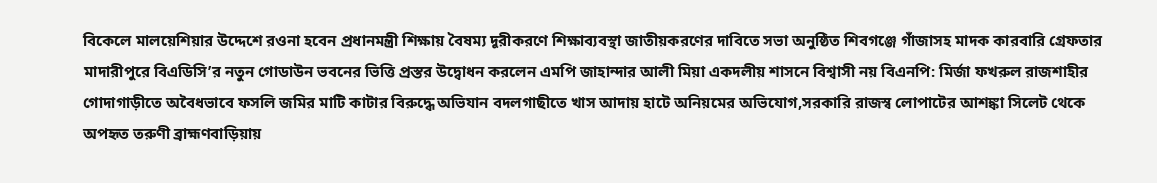বিকেলে মালয়েশিয়ার উদ্দেশে রওনা হবেন প্রধানমন্ত্রী শিক্ষায় বৈষম্য দূরীকরণে শিক্ষাব্যবস্থা জাতীয়করণের দাবিতে সভা অনুষ্ঠিত শিবগঞ্জে গাঁজাসহ মাদক কারবারি গ্রেফতার মাদারীপুরে বিএডিসি’র নতুন গোডাউন ভবনের ভিত্তি প্রস্তর উদ্বোধন করলেন এমপি জাহান্দার আলী মিয়া একদলীয় শাসনে বিশ্বাসী নয় বিএনপি: মির্জা ফখরুল রাজশাহীর গোদাগাড়ীতে অবৈধভাবে ফসলি জমির মাটি কাটার বিরুদ্ধে অভিযান বদলগাছীতে খাস আদায় হাটে অনিয়মের অভিযোগ,সরকারি রাজস্ব লোপাটের আশঙ্কা সিলেট থেকে অপহৃত তরুণী ব্রাহ্মণবাড়িয়ায়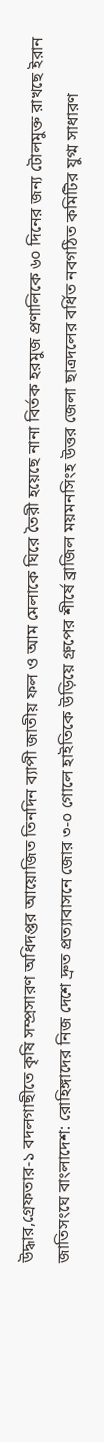উদ্ধার,গ্রেফতার-১ বদলগাছীতে কৃষি সম্প্রসারণ অধিদপ্তর আয়োজিত তিনদিন ব্যাপী জাতীয় ফল ও আম মেলাকে ঘিরে তৈরী হয়েছে নানা বির্তক হরমুজ প্রণালিকে ৬০ দিনের জন্য টোলমুক্ত রাখছে ইরান জাতিসংঘে বাংলাদেশ: রোহিঙ্গাদের নিজ দেশে দ্রুত প্রত্যাবাসনে জোর ৩-০ গোলে হাইতিকে উড়িয়ে গ্রুপের শীর্ষে ব্রাজিল ময়মনসিংহ উত্তর জেলা ছাত্রদলের বর্ধিত নবগঠিত কমিটির যুগ্ম সাধারণ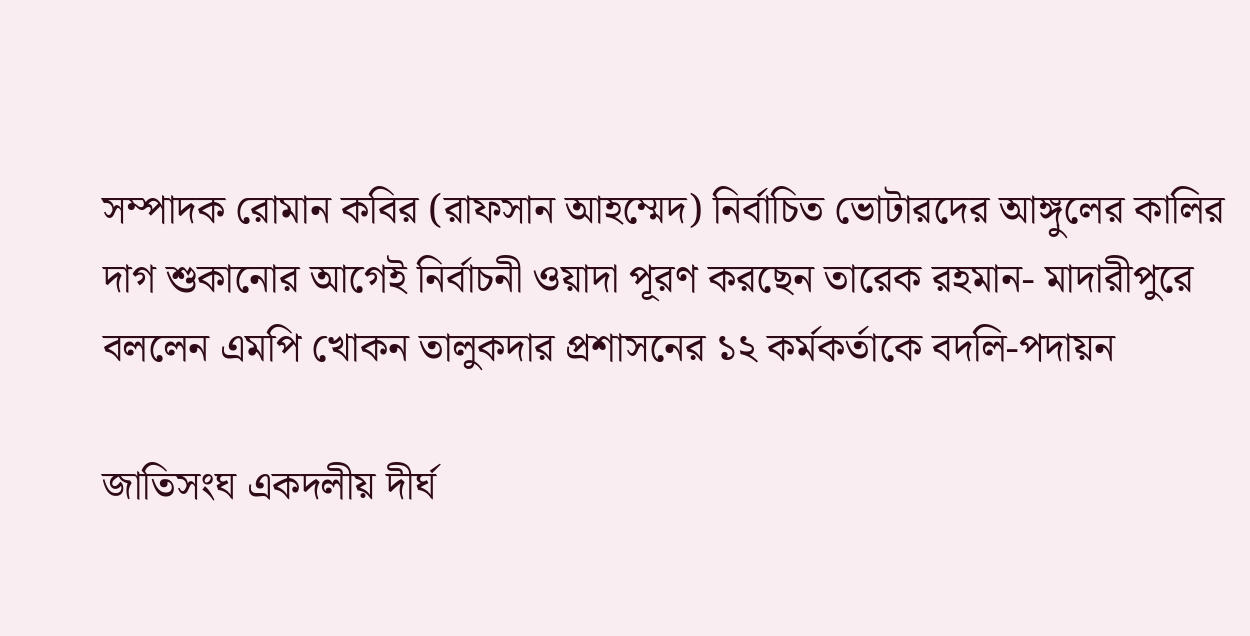সম্পাদক রোমান কবির (রাফসান আহম্মেদ) নির্বাচিত ভোটারদের আঙ্গুলের কালির দাগ শুকানোর আগেই নির্বাচনী ওয়াদা পূরণ করছেন তারেক রহমান- মাদারীপুরে বললেন এমপি খোকন তালুকদার প্রশাসনের ১২ কর্মকর্তাকে বদলি-পদায়ন

জাতিসংঘ একদলীয় দীর্ঘ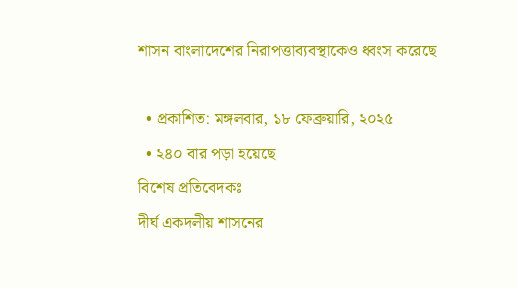শাসন বাংলাদেশের নিরাপত্তাব্যবস্থাকেও ধ্বংস করেছে

  • প্রকাশিত: মঙ্গলবার, ১৮ ফেব্রুয়ারি, ২০২৫
  • ২৪০ বার পড়া হয়েছে
বিশেষ প্রতিবেদকঃ
দীর্ঘ একদলীয় শাসনের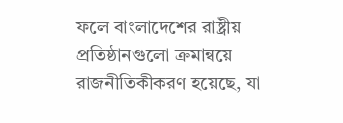ফলে বাংলাদেশের রাষ্ট্রীয় প্রতিষ্ঠানগুলো ক্রমান্বয়ে রাজনীতিকীকরণ হয়েছে, যা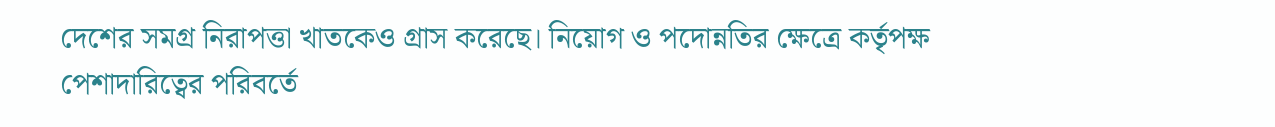দেশের সমগ্র নিরাপত্তা খাতকেও গ্রাস করেছে। নিয়োগ ও পদোন্নতির ক্ষেত্রে কর্তৃপক্ষ পেশাদারিত্বের পরিবর্তে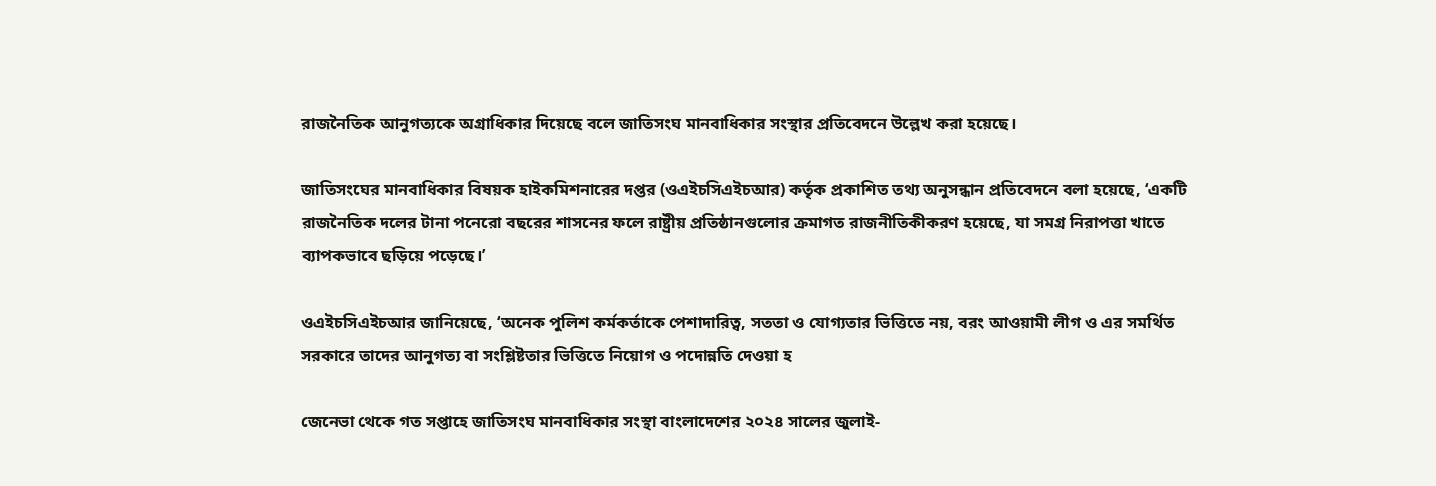রাজনৈতিক আনুগত্যকে অগ্রাধিকার দিয়েছে বলে জাতিসংঘ মানবাধিকার সংস্থার প্রতিবেদনে উল্লেখ করা হয়েছে।

জাতিসংঘের মানবাধিকার বিষয়ক হাইকমিশনারের দপ্তর (ওএইচসিএইচআর) কর্তৃক প্রকাশিত তথ্য অনুসন্ধান প্রতিবেদনে বলা হয়েছে, ‘একটি রাজনৈতিক দলের টানা পনেরো বছরের শাসনের ফলে রাষ্ট্রীয় প্রতিষ্ঠানগুলোর ক্রমাগত রাজনীতিকীকরণ হয়েছে, যা সমগ্র নিরাপত্তা খাতে ব্যাপকভাবে ছড়িয়ে পড়েছে।’

ওএইচসিএইচআর জানিয়েছে, ‘অনেক পুলিশ কর্মকর্তাকে পেশাদারিত্ব, সততা ও যোগ্যতার ভিত্তিতে নয়, বরং আওয়ামী লীগ ও এর সমর্থিত সরকারে তাদের আনুগত্য বা সংশ্লিষ্টতার ভিত্তিতে নিয়োগ ও পদোন্নতি দেওয়া হ

জেনেভা থেকে গত সপ্তাহে জাতিসংঘ মানবাধিকার সংস্থা বাংলাদেশের ২০২৪ সালের জুলাই-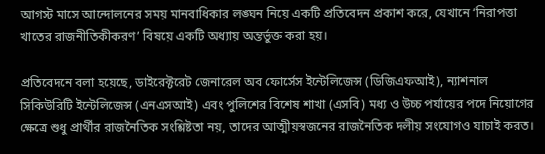আগস্ট মাসে আন্দোলনের সময় মানবাধিকার লঙ্ঘন নিয়ে একটি প্রতিবেদন প্রকাশ করে, যেখানে ‘নিরাপত্তা খাতের রাজনীতিকীকরণ’ বিষয়ে একটি অধ্যায় অন্তর্ভুক্ত করা হয়।

প্রতিবেদনে বলা হয়েছে, ডাইরেক্টরেট জেনারেল অব ফোর্সেস ইন্টেলিজেন্স (ডিজিএফআই), ন্যাশনাল সিকিউরিটি ইন্টেলিজেন্স (এনএসআই) এবং পুলিশের বিশেষ শাখা (এসবি) মধ্য ও উচ্চ পর্যায়ের পদে নিয়োগের ক্ষেত্রে শুধু প্রার্থীর রাজনৈতিক সংশ্লিষ্টতা নয়, তাদের আত্মীয়স্বজনের রাজনৈতিক দলীয় সংযোগও যাচাই করত।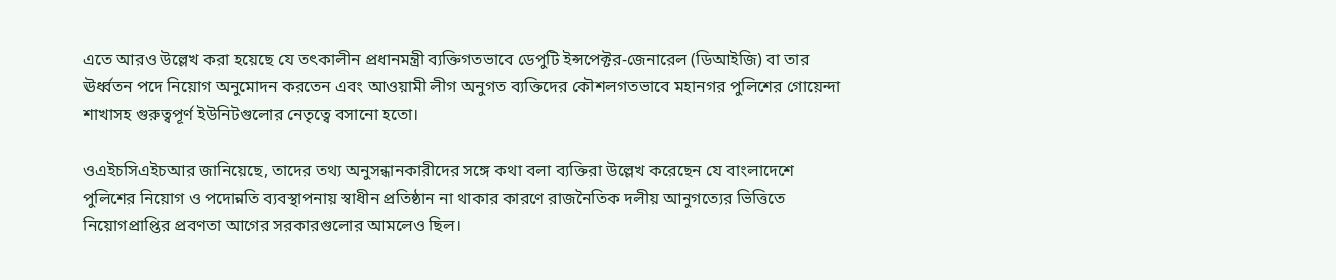এতে আরও উল্লেখ করা হয়েছে যে তৎকালীন প্রধানমন্ত্রী ব্যক্তিগতভাবে ডেপুটি ইন্সপেক্টর-জেনারেল (ডিআইজি) বা তার ঊর্ধ্বতন পদে নিয়োগ অনুমোদন করতেন এবং আওয়ামী লীগ অনুগত ব্যক্তিদের কৌশলগতভাবে মহানগর পুলিশের গোয়েন্দা শাখাসহ গুরুত্বপূর্ণ ইউনিটগুলোর নেতৃত্বে বসানো হতো।

ওএইচসিএইচআর জানিয়েছে, তাদের তথ্য অনুসন্ধানকারীদের সঙ্গে কথা বলা ব্যক্তিরা উল্লেখ করেছেন যে বাংলাদেশে পুলিশের নিয়োগ ও পদোন্নতি ব্যবস্থাপনায় স্বাধীন প্রতিষ্ঠান না থাকার কারণে রাজনৈতিক দলীয় আনুগত্যের ভিত্তিতে নিয়োগপ্রাপ্তির প্রবণতা আগের সরকারগুলোর আমলেও ছিল।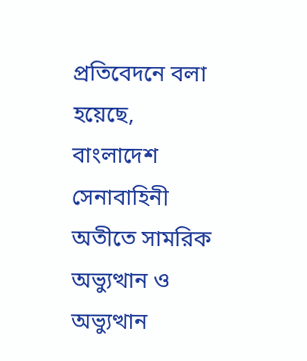প্রতিবেদনে বলা হয়েছে, বাংলাদেশ সেনাবাহিনী অতীতে সামরিক অভ্যুত্থান ও অভ্যুত্থান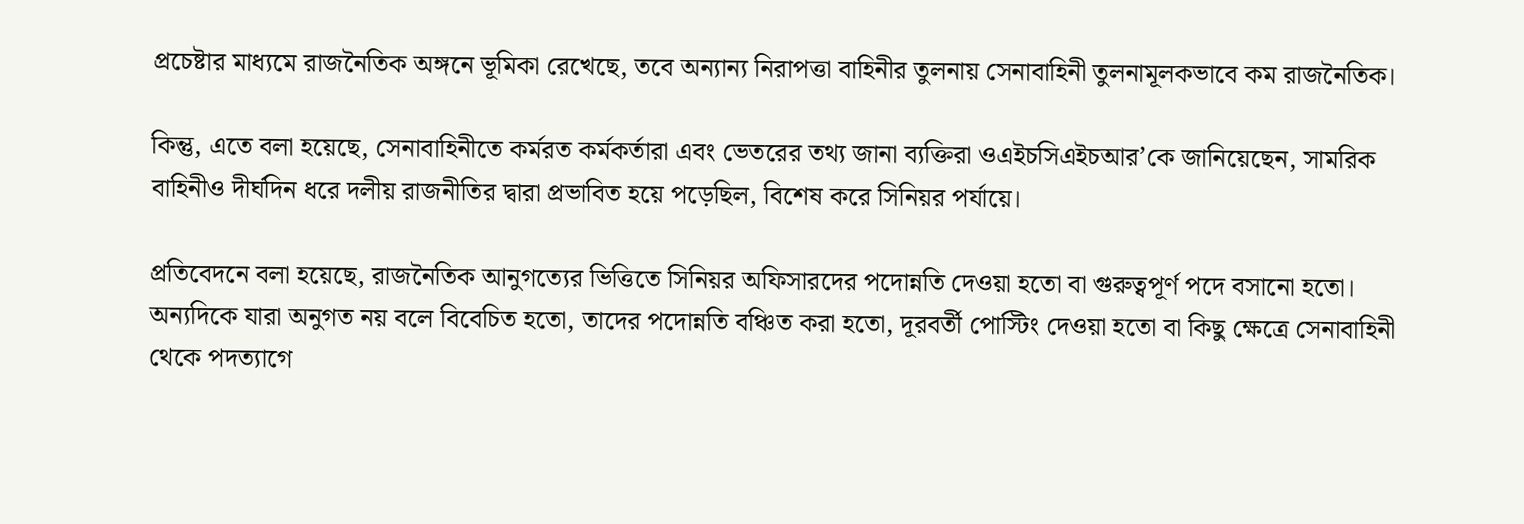প্রচেষ্টার মাধ্যমে রাজনৈতিক অঙ্গনে ভূমিকা রেখেছে, তবে অন্যান্য নিরাপত্তা বাহিনীর তুলনায় সেনাবাহিনী তুলনামূলকভাবে কম রাজনৈতিক।

কিন্তু, এতে বলা হয়েছে, সেনাবাহিনীতে কর্মরত কর্মকর্তারা এবং ভেতরের তথ্য জানা ব্যক্তিরা ওএইচসিএইচআর’কে জানিয়েছেন, সামরিক বাহিনীও দীর্ঘদিন ধরে দলীয় রাজনীতির দ্বারা প্রভাবিত হয়ে পড়েছিল, বিশেষ করে সিনিয়র পর্যায়ে।

প্রতিবেদনে বলা হয়েছে, রাজনৈতিক আনুগত্যের ভিত্তিতে সিনিয়র অফিসারদের পদোন্নতি দেওয়া হতো বা গুরুত্বপূর্ণ পদে বসানো হতো। অন্যদিকে যারা অনুগত নয় বলে বিবেচিত হতো, তাদের পদোন্নতি বঞ্চিত করা হতো, দূরবর্তী পোস্টিং দেওয়া হতো বা কিছু ক্ষেত্রে সেনাবাহিনী থেকে পদত্যাগে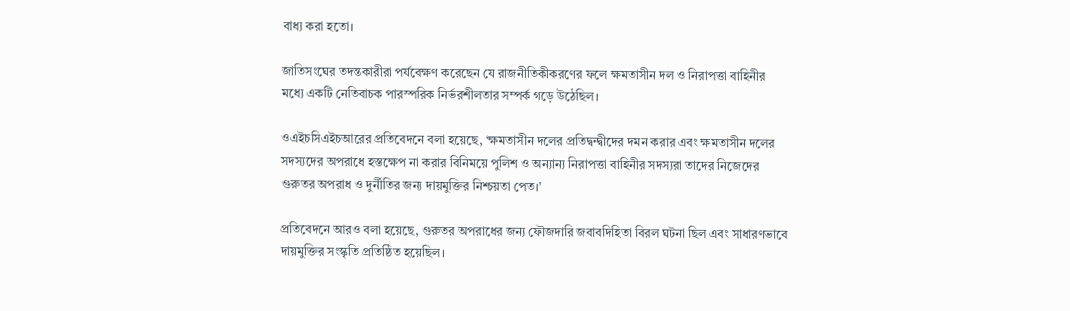বাধ্য করা হতো।

জাতিসংঘের তদন্তকারীরা পর্যবেক্ষণ করেছেন যে রাজনীতিকীকরণের ফলে ক্ষমতাসীন দল ও নিরাপত্তা বাহিনীর মধ্যে একটি নেতিবাচক পারস্পরিক নির্ভরশীলতার সম্পর্ক গড়ে উঠেছিল।

ওএইচসিএইচআরের প্রতিবেদনে বলা হয়েছে, ‘ক্ষমতাসীন দলের প্রতিদ্বন্দ্বীদের দমন করার এবং ক্ষমতাসীন দলের সদস্যদের অপরাধে হস্তক্ষেপ না করার বিনিময়ে পুলিশ ও অন্যান্য নিরাপত্তা বাহিনীর সদস্যরা তাদের নিজেদের গুরুতর অপরাধ ও দুর্নীতির জন্য দায়মুক্তির নিশ্চয়তা পেত।’

প্রতিবেদনে আরও বলা হয়েছে, গুরুতর অপরাধের জন্য ফৌজদারি জবাবদিহিতা বিরল ঘটনা ছিল এবং সাধারণভাবে দায়মুক্তির সংস্কৃতি প্রতিষ্ঠিত হয়েছিল।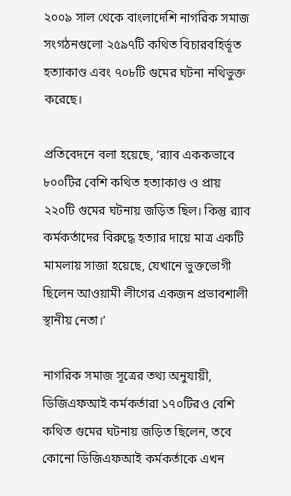২০০৯ সাল থেকে বাংলাদেশি নাগরিক সমাজ সংগঠনগুলো ২৫৯৭টি কথিত বিচারবহির্ভূত হত্যাকাণ্ড এবং ৭০৮টি গুমের ঘটনা নথিভুক্ত করেছে।

প্রতিবেদনে বলা হয়েছে, ‘র‌্যাব এককভাবে ৮০০টির বেশি কথিত হত্যাকাণ্ড ও প্রায় ২২০টি গুমের ঘটনায় জড়িত ছিল। কিন্তু র‌্যাব কর্মকর্তাদের বিরুদ্ধে হত্যার দায়ে মাত্র একটি মামলায় সাজা হয়েছে, যেখানে ভুক্তভোগী ছিলেন আওয়ামী লীগের একজন প্রভাবশালী স্থানীয় নেতা।’

নাগরিক সমাজ সূত্রের তথ্য অনুযায়ী, ডিজিএফআই কর্মকর্তারা ১৭০টিরও বেশি কথিত গুমের ঘটনায় জড়িত ছিলেন, তবে কোনো ডিজিএফআই কর্মকর্তাকে এখন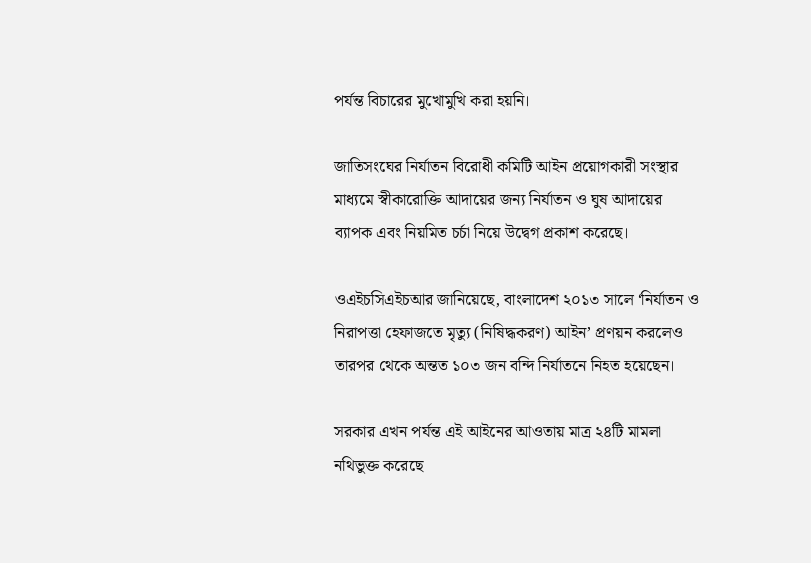পর্যন্ত বিচারের মুখোমুখি করা হয়নি।

জাতিসংঘের নির্যাতন বিরোধী কমিটি আইন প্রয়োগকারী সংস্থার মাধ্যমে স্বীকারোক্তি আদায়ের জন্য নির্যাতন ও ঘুষ আদায়ের ব্যাপক এবং নিয়মিত চর্চা নিয়ে উদ্বেগ প্রকাশ করেছে।

ওএইচসিএইচআর জানিয়েছে, বাংলাদেশ ২০১৩ সালে ‘নির্যাতন ও নিরাপত্তা হেফাজতে মৃত্যু (নিষিদ্ধকরণ) আইন’ প্রণয়ন করলেও তারপর থেকে অন্তত ১০৩ জন বন্দি নির্যাতনে নিহত হয়েছেন।

সরকার এখন পর্যন্ত এই আইনের আওতায় মাত্র ২৪টি মামলা নথিভুক্ত করেছে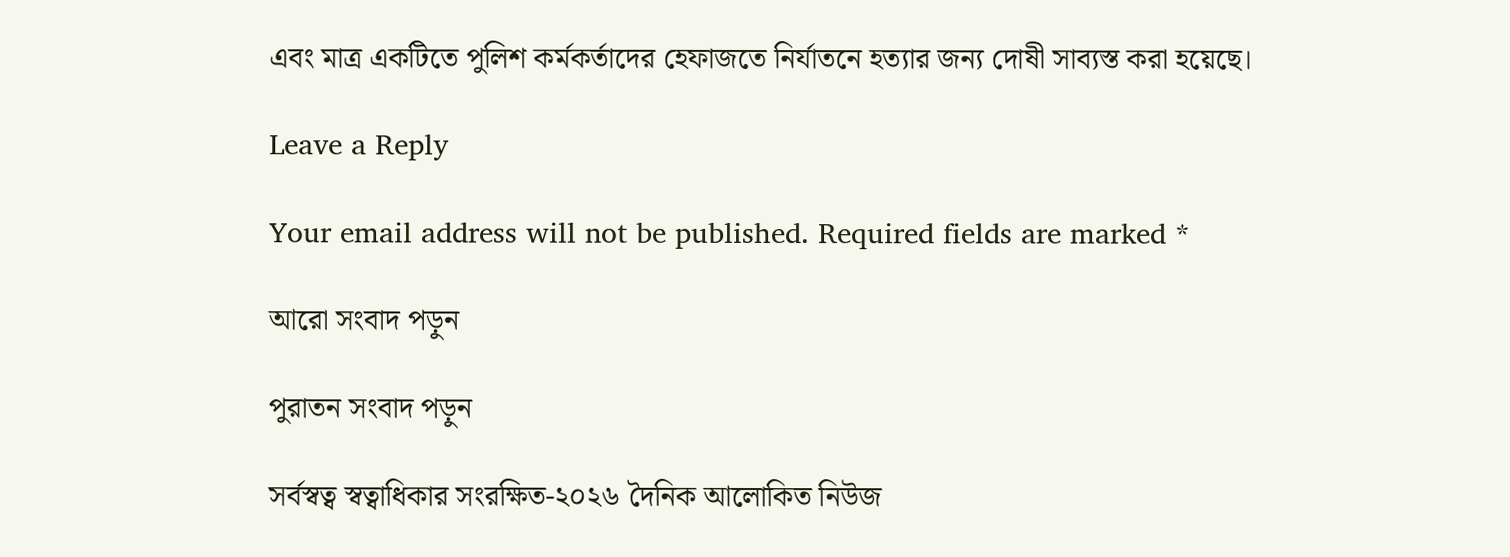এবং মাত্র একটিতে পুলিশ কর্মকর্তাদের হেফাজতে নির্যাতনে হত্যার জন্য দোষী সাব্যস্ত করা হয়েছে।

Leave a Reply

Your email address will not be published. Required fields are marked *

আরো সংবাদ পড়ুন

পুরাতন সংবাদ পড়ুন

সর্বস্বত্ব স্বত্বাধিকার সংরক্ষিত-২০২৬ দৈনিক আলোকিত নিউজ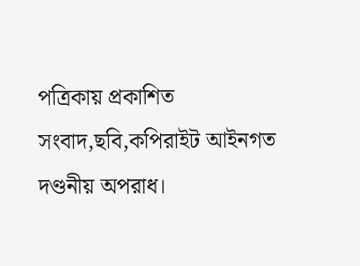পত্রিকায় প্রকাশিত সংবাদ,ছবি,কপিরাইট আইনগত দণ্ডনীয় অপরাধ।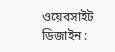ওয়েবসাইট ডিজাইন :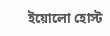ইয়োলো হোস্ট